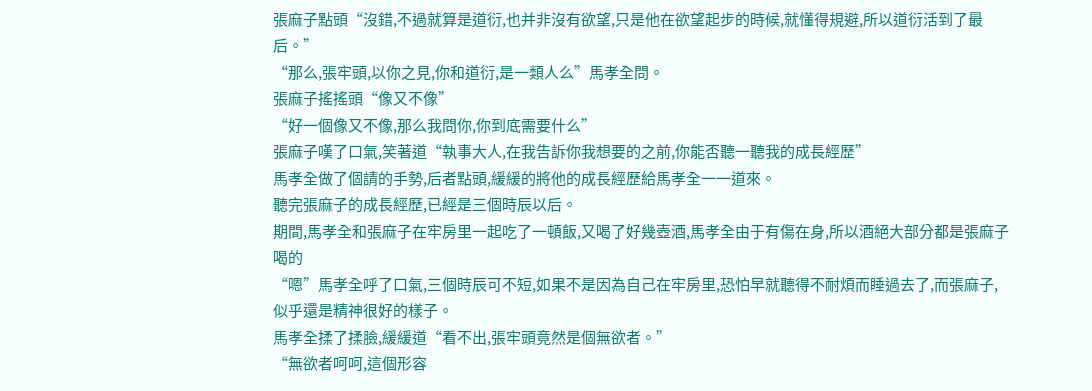張麻子點頭“沒錯,不過就算是道衍,也并非沒有欲望,只是他在欲望起步的時候,就懂得規避,所以道衍活到了最后。”
“那么,張牢頭,以你之見,你和道衍,是一類人么”馬孝全問。
張麻子搖搖頭“像又不像”
“好一個像又不像,那么我問你,你到底需要什么”
張麻子嘆了口氣,笑著道“執事大人,在我告訴你我想要的之前,你能否聽一聽我的成長經歷”
馬孝全做了個請的手勢,后者點頭,緩緩的將他的成長經歷給馬孝全一一道來。
聽完張麻子的成長經歷,已經是三個時辰以后。
期間,馬孝全和張麻子在牢房里一起吃了一頓飯,又喝了好幾壺酒,馬孝全由于有傷在身,所以酒絕大部分都是張麻子喝的
“嗯”馬孝全呼了口氣,三個時辰可不短,如果不是因為自己在牢房里,恐怕早就聽得不耐煩而睡過去了,而張麻子,似乎還是精神很好的樣子。
馬孝全揉了揉臉,緩緩道“看不出,張牢頭竟然是個無欲者。”
“無欲者呵呵,這個形容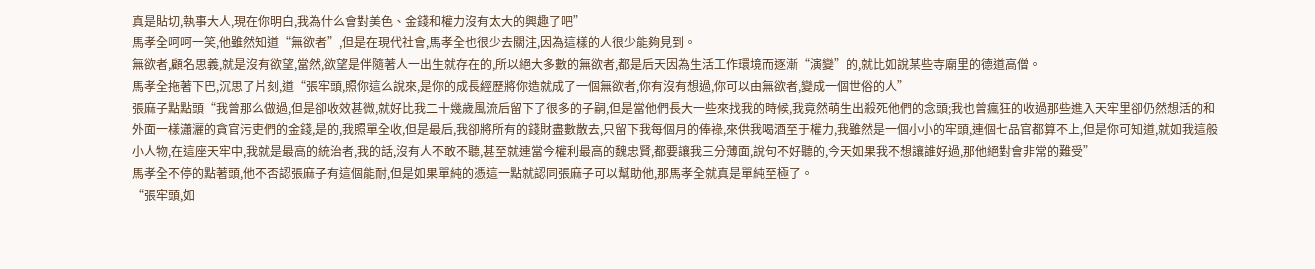真是貼切,執事大人,現在你明白,我為什么會對美色、金錢和權力沒有太大的興趣了吧”
馬孝全呵呵一笑,他雖然知道“無欲者”,但是在現代社會,馬孝全也很少去關注,因為這樣的人很少能夠見到。
無欲者,顧名思義,就是沒有欲望,當然,欲望是伴隨著人一出生就存在的,所以絕大多數的無欲者,都是后天因為生活工作環境而逐漸“演變”的,就比如說某些寺廟里的德道高僧。
馬孝全拖著下巴,沉思了片刻,道“張牢頭,照你這么說來,是你的成長經歷將你造就成了一個無欲者,你有沒有想過,你可以由無欲者,變成一個世俗的人”
張麻子點點頭“我曾那么做過,但是卻收效甚微,就好比我二十幾歲風流后留下了很多的子嗣,但是當他們長大一些來找我的時候,我竟然萌生出殺死他們的念頭;我也曾瘋狂的收過那些進入天牢里卻仍然想活的和外面一樣瀟灑的貪官污吏們的金錢,是的,我照單全收,但是最后,我卻將所有的錢財盡數散去,只留下我每個月的俸祿,來供我喝酒至于權力,我雖然是一個小小的牢頭,連個七品官都算不上,但是你可知道,就如我這般小人物,在這座天牢中,我就是最高的統治者,我的話,沒有人不敢不聽,甚至就連當今權利最高的魏忠賢,都要讓我三分薄面,說句不好聽的,今天如果我不想讓誰好過,那他絕對會非常的難受”
馬孝全不停的點著頭,他不否認張麻子有這個能耐,但是如果單純的憑這一點就認同張麻子可以幫助他,那馬孝全就真是單純至極了。
“張牢頭,如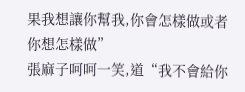果我想讓你幫我,你會怎樣做或者你想怎樣做”
張麻子呵呵一笑,道“我不會給你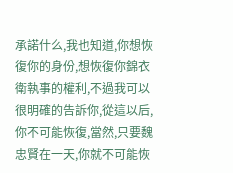承諾什么,我也知道,你想恢復你的身份,想恢復你錦衣衛執事的權利,不過我可以很明確的告訴你,從這以后,你不可能恢復,當然,只要魏忠賢在一天,你就不可能恢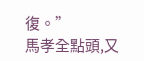復。”
馬孝全點頭,又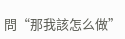問“那我該怎么做”